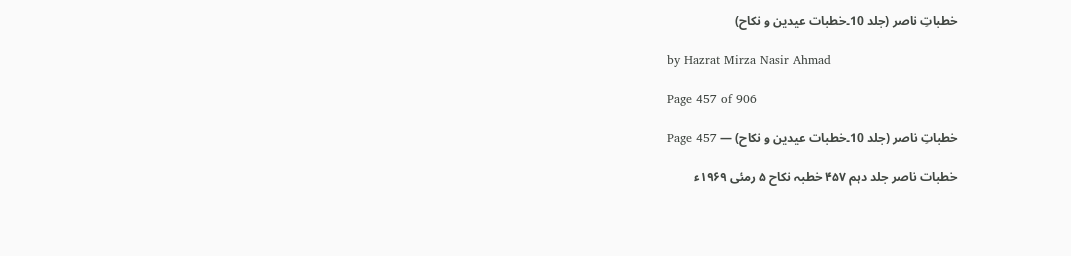خطباتِ ناصر (جلد 10۔خطبات عیدین و نکاح)

by Hazrat Mirza Nasir Ahmad

Page 457 of 906

خطباتِ ناصر (جلد 10۔خطبات عیدین و نکاح) — Page 457

خطبات ناصر جلد دہم ۴۵۷ خطبہ نکاح ۵ رمئی ۱۹۶۹ء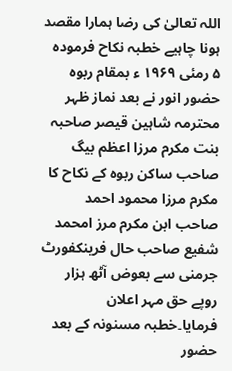اللہ تعالیٰ کی رضا ہمارا مقصد ہونا چاہیے خطبہ نکاح فرموده ۵ رمئی ۱۹۶۹ ء بمقام ربوه حضور انور نے بعد نماز ظہر محترمہ شاہین قیصر صاحبہ بنت مکرم مرزا اعظم بیگ صاحب ساکن ربوہ کے نکاح کا مکرم مرزا محمود احمد صاحب ابن مکرم مرز امحمد شفیع صاحب حال فرینکفورٹ جرمنی سے بعوض آٹھ ہزار روپے حق مہر اعلان فرمایا۔خطبہ مسنونہ کے بعد حضور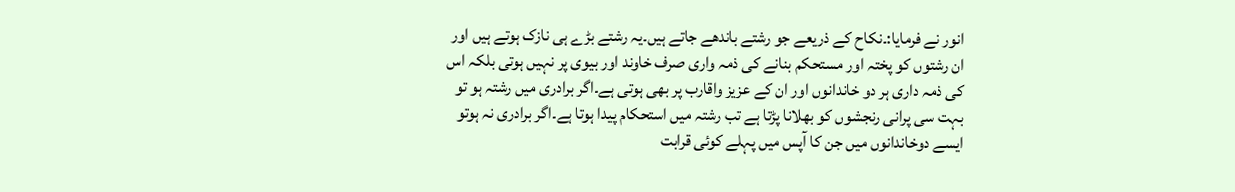انور نے فرمایا:۔نکاح کے ذریعے جو رشتے باندھے جاتے ہیں۔یہ رشتے بڑے ہی نازک ہوتے ہیں اور ان رشتوں کو پختہ اور مستحکم بنانے کی ذمہ واری صرف خاوند اور بیوی پر نہیں ہوتی بلکہ اس کی ذمہ داری ہر دو خاندانوں اور ان کے عزیز واقارب پر بھی ہوتی ہے۔اگر برادری میں رشتہ ہو تو بہت سی پرانی رنجشوں کو بھلانا پڑتا ہے تب رشتہ میں استحکام پیدا ہوتا ہے۔اگر برادری نہ ہوتو ایسے دوخاندانوں میں جن کا آپس میں پہلے کوئی قرابت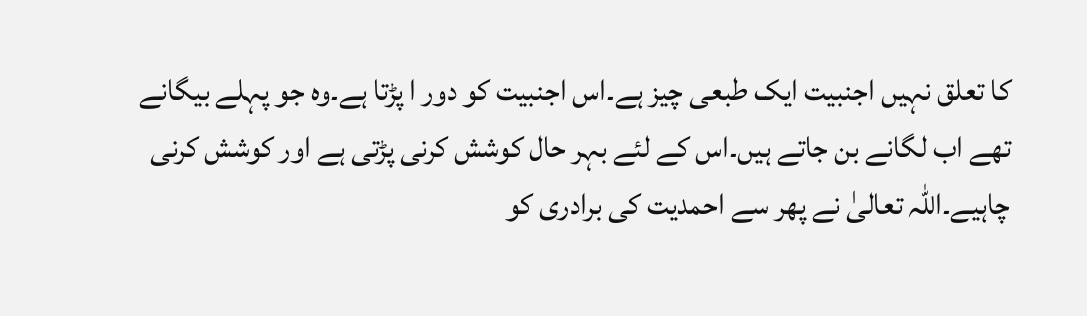کا تعلق نہیں اجنبیت ایک طبعی چیز ہے۔اس اجنبیت کو دور ا پڑتا ہے۔وہ جو پہلے بیگانے تھے اب لگانے بن جاتے ہیں۔اس کے لئے بہر حال کوشش کرنی پڑتی ہے اور کوشش کرنی چاہیے۔اللہ تعالیٰ نے پھر سے احمدیت کی برادری کو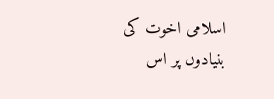اسلامی اخوت کی بنیادوں پر اس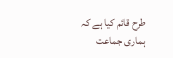طرح قائم کیا ہے کہ ہماری جماعت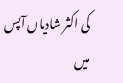کی اکثر شادیاں آپس میں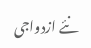نئے ازدواجی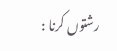رشتوں کرنا :